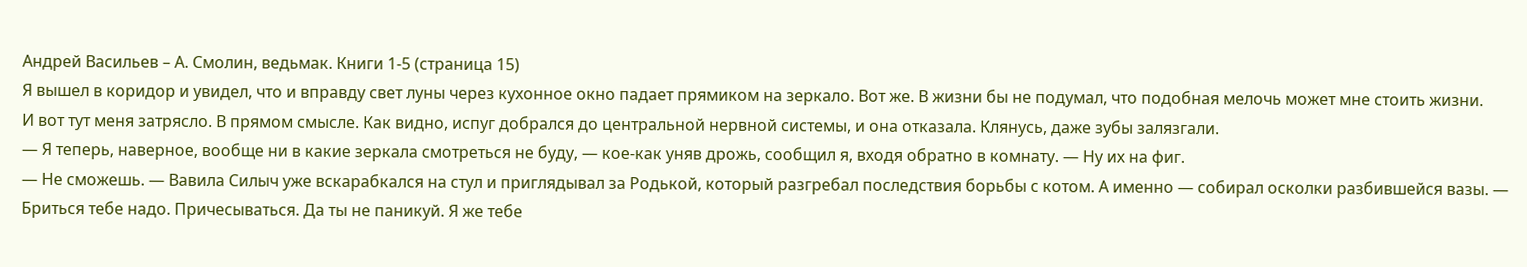Андрей Васильев – А. Смолин, ведьмак. Книги 1-5 (страница 15)
Я вышел в коридор и увидел, что и вправду свет луны через кухонное окно падает прямиком на зеркало. Вот же. В жизни бы не подумал, что подобная мелочь может мне стоить жизни.
И вот тут меня затрясло. В прямом смысле. Как видно, испуг добрался до центральной нервной системы, и она отказала. Клянусь, даже зубы залязгали.
— Я теперь, наверное, вообще ни в какие зеркала смотреться не буду, — кое-как уняв дрожь, сообщил я, входя обратно в комнату. — Ну их на фиг.
— Не сможешь. — Вавила Силыч уже вскарабкался на стул и приглядывал за Родькой, который разгребал последствия борьбы с котом. А именно — собирал осколки разбившейся вазы. — Бриться тебе надо. Причесываться. Да ты не паникуй. Я же тебе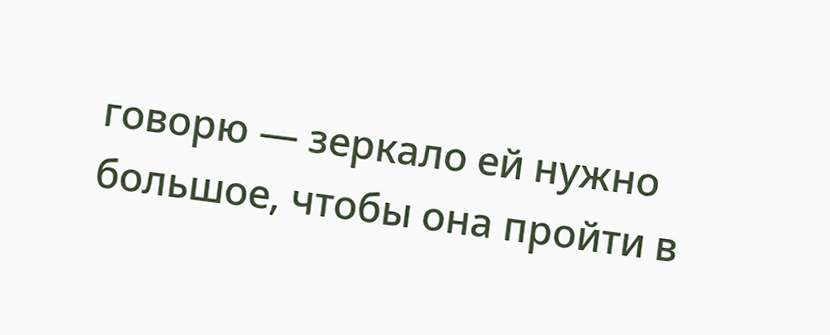говорю — зеркало ей нужно большое, чтобы она пройти в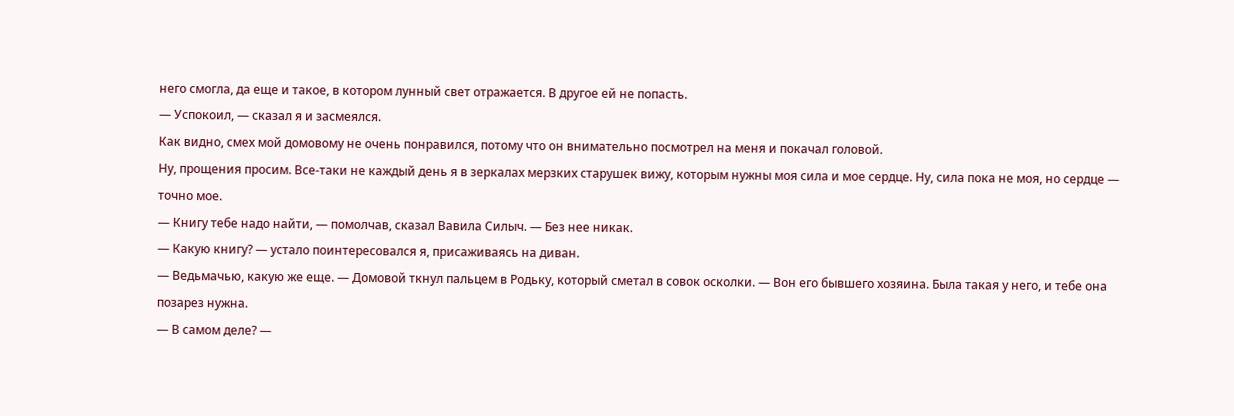него смогла, да еще и такое, в котором лунный свет отражается. В другое ей не попасть.
— Успокоил, — сказал я и засмеялся.
Как видно, смех мой домовому не очень понравился, потому что он внимательно посмотрел на меня и покачал головой.
Ну, прощения просим. Все-таки не каждый день я в зеркалах мерзких старушек вижу, которым нужны моя сила и мое сердце. Ну, сила пока не моя, но сердце — точно мое.
— Книгу тебе надо найти, — помолчав, сказал Вавила Силыч. — Без нее никак.
— Какую книгу? — устало поинтересовался я, присаживаясь на диван.
— Ведьмачью, какую же еще. — Домовой ткнул пальцем в Родьку, который сметал в совок осколки. — Вон его бывшего хозяина. Была такая у него, и тебе она позарез нужна.
— В самом деле? —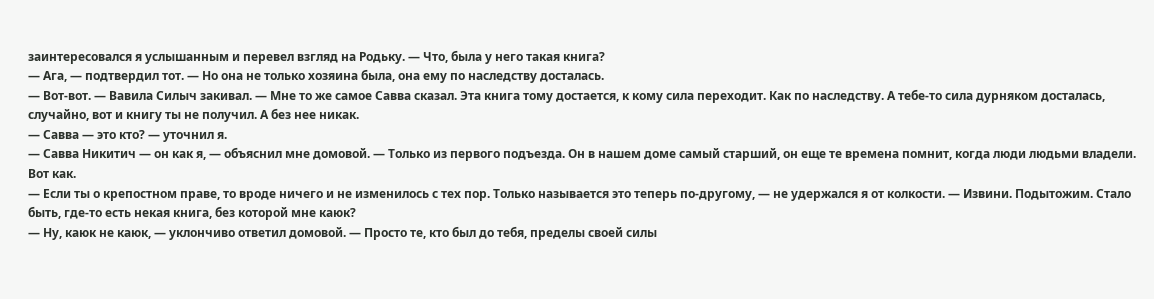заинтересовался я услышанным и перевел взгляд на Родьку. — Что, была у него такая книга?
— Ага, — подтвердил тот. — Но она не только хозяина была, она ему по наследству досталась.
— Вот-вот. — Вавила Силыч закивал. — Мне то же самое Савва сказал. Эта книга тому достается, к кому сила переходит. Как по наследству. А тебе-то сила дурняком досталась, случайно, вот и книгу ты не получил. А без нее никак.
— Савва — это кто? — уточнил я.
— Савва Никитич — он как я, — объяснил мне домовой. — Только из первого подъезда. Он в нашем доме самый старший, он еще те времена помнит, когда люди людьми владели. Вот как.
— Если ты о крепостном праве, то вроде ничего и не изменилось с тех пор. Только называется это теперь по-другому, — не удержался я от колкости. — Извини. Подытожим. Стало быть, где-то есть некая книга, без которой мне каюк?
— Ну, каюк не каюк, — уклончиво ответил домовой. — Просто те, кто был до тебя, пределы своей силы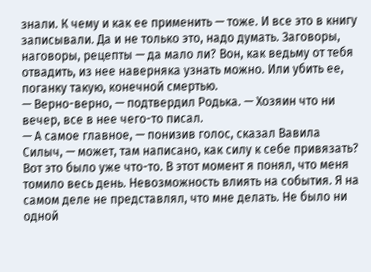знали. К чему и как ее применить — тоже. И все это в книгу записывали. Да и не только это, надо думать. Заговоры, наговоры, рецепты — да мало ли? Вон, как ведьму от тебя отвадить, из нее наверняка узнать можно. Или убить ее, поганку такую, конечной смертью.
— Верно-верно, — подтвердил Родька. — Хозяин что ни вечер, все в нее чего-то писал.
— А самое главное, — понизив голос, сказал Вавила Силыч, — может, там написано, как силу к себе привязать?
Вот это было уже что-то. В этот момент я понял, что меня томило весь день. Невозможность влиять на события. Я на самом деле не представлял, что мне делать. Не было ни одной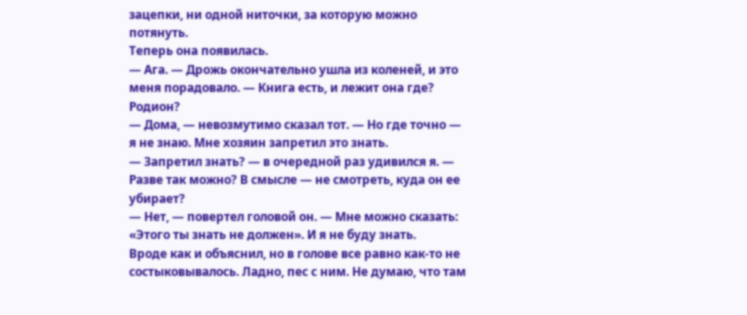зацепки, ни одной ниточки, за которую можно потянуть.
Теперь она появилась.
— Ага. — Дрожь окончательно ушла из коленей, и это меня порадовало. — Книга есть, и лежит она где? Родион?
— Дома, — невозмутимо сказал тот. — Но где точно — я не знаю. Мне хозяин запретил это знать.
— Запретил знать? — в очередной раз удивился я. — Разве так можно? В смысле — не смотреть, куда он ее убирает?
— Нет, — повертел головой он. — Мне можно сказать: «Этого ты знать не должен». И я не буду знать.
Вроде как и объяснил, но в голове все равно как-то не состыковывалось. Ладно, пес с ним. Не думаю, что там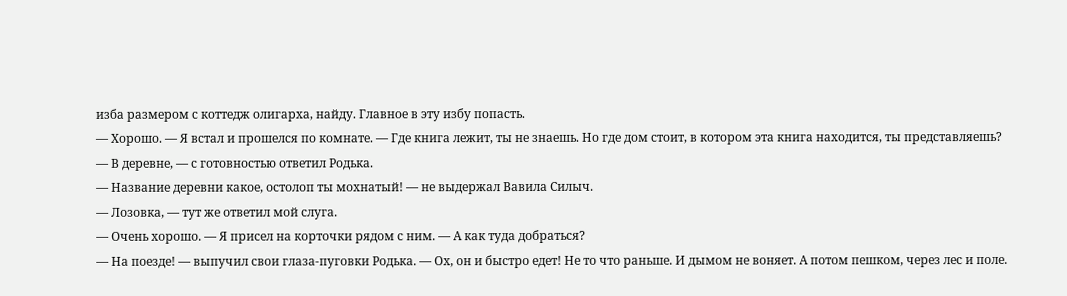изба размером с коттедж олигарха, найду. Главное в эту избу попасть.
— Хорошо. — Я встал и прошелся по комнате. — Где книга лежит, ты не знаешь. Но где дом стоит, в котором эта книга находится, ты представляешь?
— В деревне, — с готовностью ответил Родька.
— Название деревни какое, остолоп ты мохнатый! — не выдержал Вавила Силыч.
— Лозовка, — тут же ответил мой слуга.
— Очень хорошо. — Я присел на корточки рядом с ним. — А как туда добраться?
— На поезде! — выпучил свои глаза-пуговки Родька. — Ох, он и быстро едет! Не то что раньше. И дымом не воняет. А потом пешком, через лес и поле.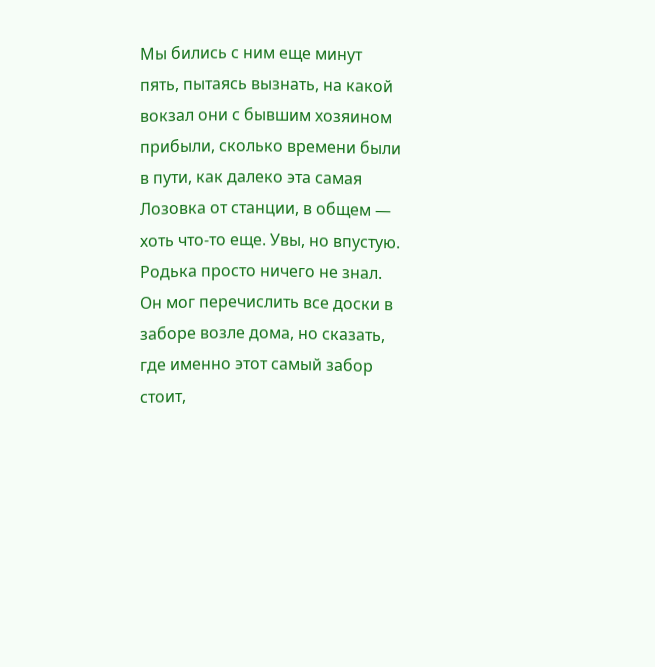Мы бились с ним еще минут пять, пытаясь вызнать, на какой вокзал они с бывшим хозяином прибыли, сколько времени были в пути, как далеко эта самая Лозовка от станции, в общем — хоть что-то еще. Увы, но впустую. Родька просто ничего не знал. Он мог перечислить все доски в заборе возле дома, но сказать, где именно этот самый забор стоит,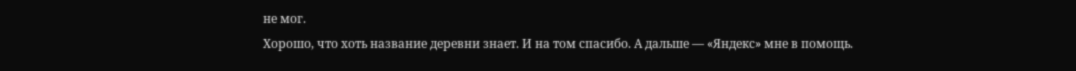не мог.
Хорошо, что хоть название деревни знает. И на том спасибо. А дальше — «Яндекс» мне в помощь.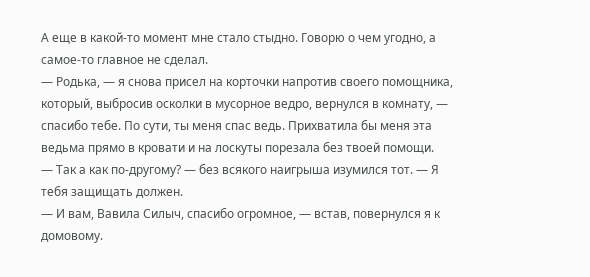А еще в какой-то момент мне стало стыдно. Говорю о чем угодно, а самое-то главное не сделал.
— Родька, — я снова присел на корточки напротив своего помощника, который, выбросив осколки в мусорное ведро, вернулся в комнату, — спасибо тебе. По сути, ты меня спас ведь. Прихватила бы меня эта ведьма прямо в кровати и на лоскуты порезала без твоей помощи.
— Так а как по-другому? — без всякого наигрыша изумился тот. — Я тебя защищать должен.
— И вам, Вавила Силыч, спасибо огромное, — встав, повернулся я к домовому.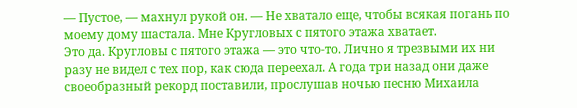— Пустое, — махнул рукой он. — Не хватало еще, чтобы всякая погань по моему дому шастала. Мне Кругловых с пятого этажа хватает.
Это да. Кругловы с пятого этажа — это что-то. Лично я трезвыми их ни разу не видел с тех пор, как сюда переехал. А года три назад они даже своеобразный рекорд поставили, прослушав ночью песню Михаила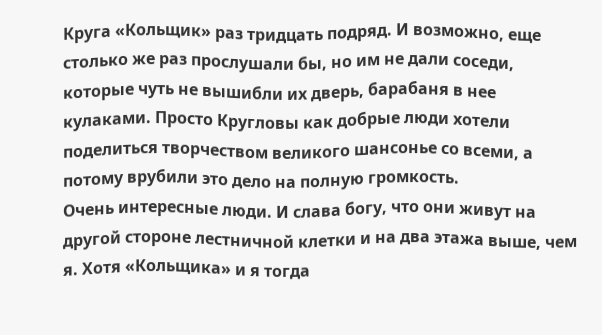Круга «Кольщик» раз тридцать подряд. И возможно, еще столько же раз прослушали бы, но им не дали соседи, которые чуть не вышибли их дверь, барабаня в нее кулаками. Просто Кругловы как добрые люди хотели поделиться творчеством великого шансонье со всеми, а потому врубили это дело на полную громкость.
Очень интересные люди. И слава богу, что они живут на другой стороне лестничной клетки и на два этажа выше, чем я. Хотя «Кольщика» и я тогда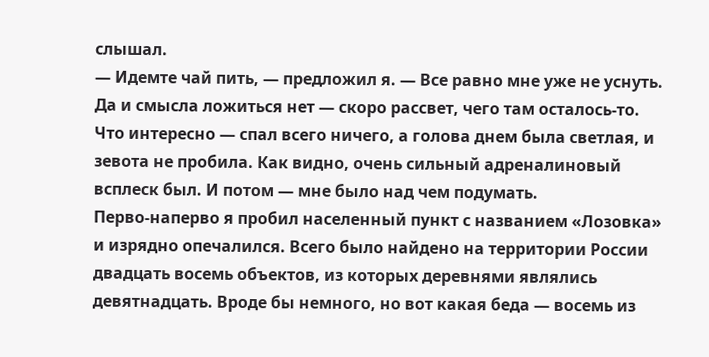слышал.
— Идемте чай пить, — предложил я. — Все равно мне уже не уснуть. Да и смысла ложиться нет — скоро рассвет, чего там осталось-то.
Что интересно — спал всего ничего, а голова днем была светлая, и зевота не пробила. Как видно, очень сильный адреналиновый всплеск был. И потом — мне было над чем подумать.
Перво-наперво я пробил населенный пункт с названием «Лозовка» и изрядно опечалился. Всего было найдено на территории России двадцать восемь объектов, из которых деревнями являлись девятнадцать. Вроде бы немного, но вот какая беда — восемь из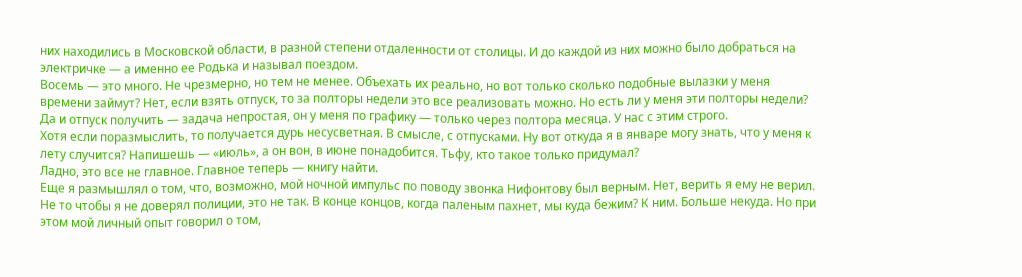них находились в Московской области, в разной степени отдаленности от столицы. И до каждой из них можно было добраться на электричке — а именно ее Родька и называл поездом.
Восемь — это много. Не чрезмерно, но тем не менее. Объехать их реально, но вот только сколько подобные вылазки у меня времени займут? Нет, если взять отпуск, то за полторы недели это все реализовать можно. Но есть ли у меня эти полторы недели? Да и отпуск получить — задача непростая, он у меня по графику — только через полтора месяца. У нас с этим строго.
Хотя если поразмыслить, то получается дурь несусветная. В смысле, с отпусками. Ну вот откуда я в январе могу знать, что у меня к лету случится? Напишешь — «июль», а он вон, в июне понадобится. Тьфу, кто такое только придумал?
Ладно, это все не главное. Главное теперь — книгу найти.
Еще я размышлял о том, что, возможно, мой ночной импульс по поводу звонка Нифонтову был верным. Нет, верить я ему не верил. Не то чтобы я не доверял полиции, это не так. В конце концов, когда паленым пахнет, мы куда бежим? К ним. Больше некуда. Но при этом мой личный опыт говорил о том,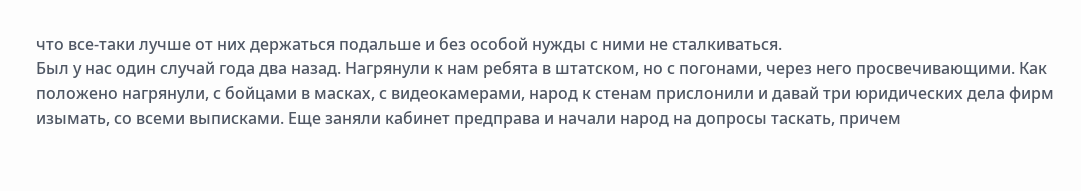что все-таки лучше от них держаться подальше и без особой нужды с ними не сталкиваться.
Был у нас один случай года два назад. Нагрянули к нам ребята в штатском, но с погонами, через него просвечивающими. Как положено нагрянули, с бойцами в масках, с видеокамерами, народ к стенам прислонили и давай три юридических дела фирм изымать, со всеми выписками. Еще заняли кабинет предправа и начали народ на допросы таскать, причем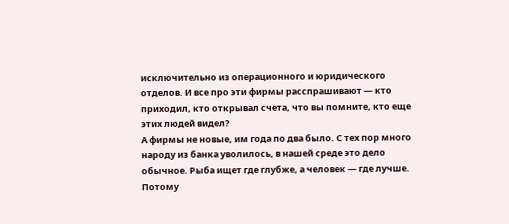исключительно из операционного и юридического отделов. И все про эти фирмы расспрашивают — кто приходил, кто открывал счета, что вы помните, кто еще этих людей видел?
А фирмы не новые, им года по два было. С тех пор много народу из банка уволилось, в нашей среде это дело обычное. Рыба ищет где глубже, а человек — где лучше. Потому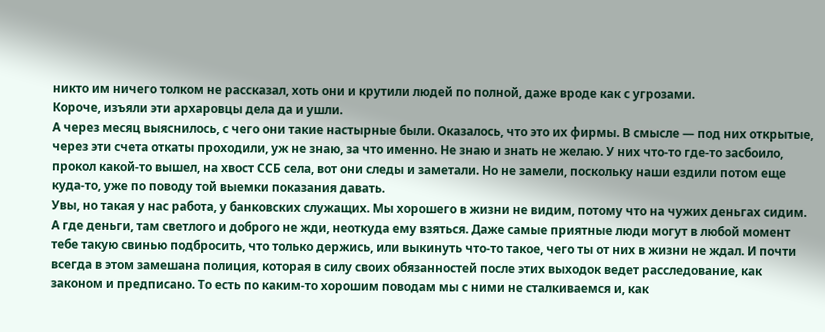никто им ничего толком не рассказал, хоть они и крутили людей по полной, даже вроде как с угрозами.
Короче, изъяли эти архаровцы дела да и ушли.
А через месяц выяснилось, с чего они такие настырные были. Оказалось, что это их фирмы. В смысле — под них открытые, через эти счета откаты проходили, уж не знаю, за что именно. Не знаю и знать не желаю. У них что-то где-то засбоило, прокол какой-то вышел, на хвост ССБ села, вот они следы и заметали. Но не замели, поскольку наши ездили потом еще куда-то, уже по поводу той выемки показания давать.
Увы, но такая у нас работа, у банковских служащих. Мы хорошего в жизни не видим, потому что на чужих деньгах сидим. А где деньги, там светлого и доброго не жди, неоткуда ему взяться. Даже самые приятные люди могут в любой момент тебе такую свинью подбросить, что только держись, или выкинуть что-то такое, чего ты от них в жизни не ждал. И почти всегда в этом замешана полиция, которая в силу своих обязанностей после этих выходок ведет расследование, как законом и предписано. То есть по каким-то хорошим поводам мы с ними не сталкиваемся и, как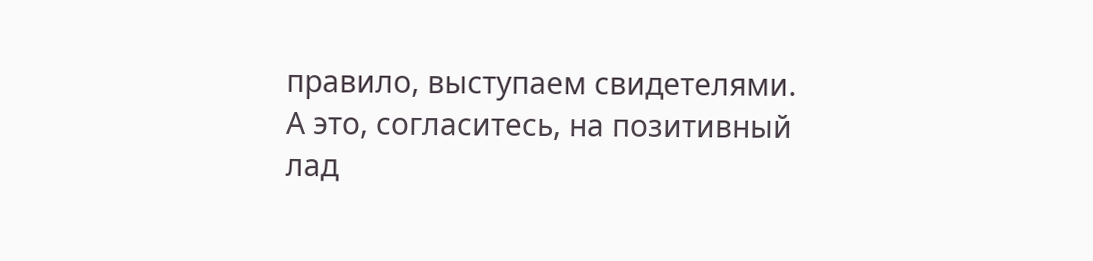правило, выступаем свидетелями. А это, согласитесь, на позитивный лад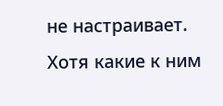не настраивает. Хотя какие к ним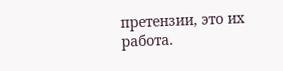претензии, это их работа.